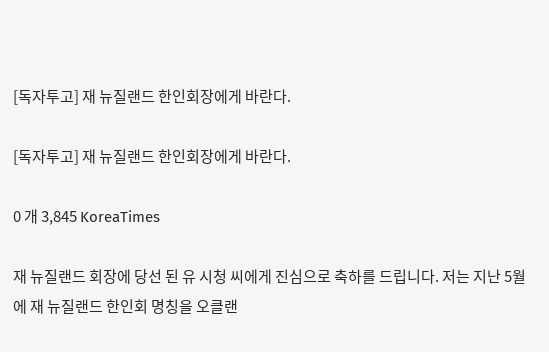[독자투고] 재 뉴질랜드 한인회장에게 바란다.

[독자투고] 재 뉴질랜드 한인회장에게 바란다.

0 개 3,845 KoreaTimes

재 뉴질랜드 회장에 당선 된 유 시청 씨에게 진심으로 축하를 드립니다. 저는 지난 5월에 재 뉴질랜드 한인회 명칭을 오클랜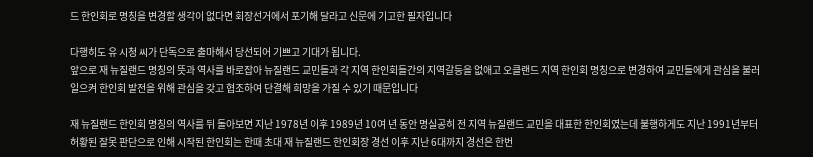드 한인회로 명칭을 변경할 생각이 없다면 회장선거에서 포기해 달라고 신문에 기고한 필자입니다

다행히도 유 시청 씨가 단독으로 출마해서 당선되어 기쁘고 기대가 됩니다.
앞으로 재 뉴질랜드 명칭의 뜻과 역사를 바로잡아 뉴질랜드 교민들과 각 지역 한인회들간의 지역갈등을 없애고 오클랜드 지역 한인회 명칭으로 변경하여 교민들에게 관심을 불러 일으켜 한인회 발전을 위해 관심을 갖고 협조하여 단결해 희망을 가질 수 있기 때문입니다

재 뉴질랜드 한인회 명칭의 역사를 뒤 돌아보면 지난 1978년 이후 1989년 10여 년 동안 명실공히 전 지역 뉴질랜드 교민을 대표한 한인회였는데 불행하게도 지난 1991년부터 허황된 잘못 판단으로 인해 시작된 한인회는 한때 초대 재 뉴질랜드 한인회장 경선 이후 지난 6대까지 경선은 한번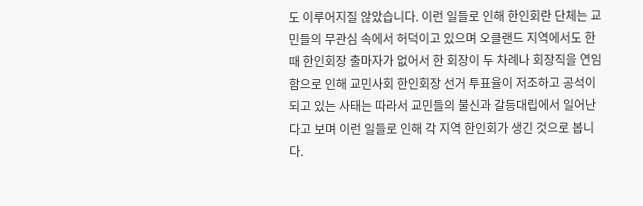도 이루어지질 않았습니다. 이런 일들로 인해 한인회란 단체는 교민들의 무관심 속에서 허덕이고 있으며 오클랜드 지역에서도 한때 한인회장 출마자가 없어서 한 회장이 두 차례나 회장직을 연임함으로 인해 교민사회 한인회장 선거 투표율이 저조하고 공석이 되고 있는 사태는 따라서 교민들의 불신과 갈등대립에서 일어난다고 보며 이런 일들로 인해 각 지역 한인회가 생긴 것으로 봅니다.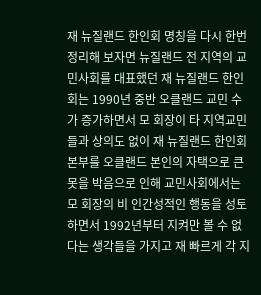재 뉴질랜드 한인회 명칭을 다시 한번 정리해 보자면 뉴질랜드 전 지역의 교민사회를 대표했던 재 뉴질랜드 한인회는 1990년 중반 오클랜드 교민 수가 증가하면서 모 회장이 타 지역교민들과 상의도 없이 재 뉴질랜드 한인회 본부를 오클랜드 본인의 자택으로 큰 못을 박음으로 인해 교민사회에서는 모 회장의 비 인간성적인 행동을 성토하면서 1992년부터 지켜만 볼 수 없다는 생각들을 가지고 재 빠르게 각 지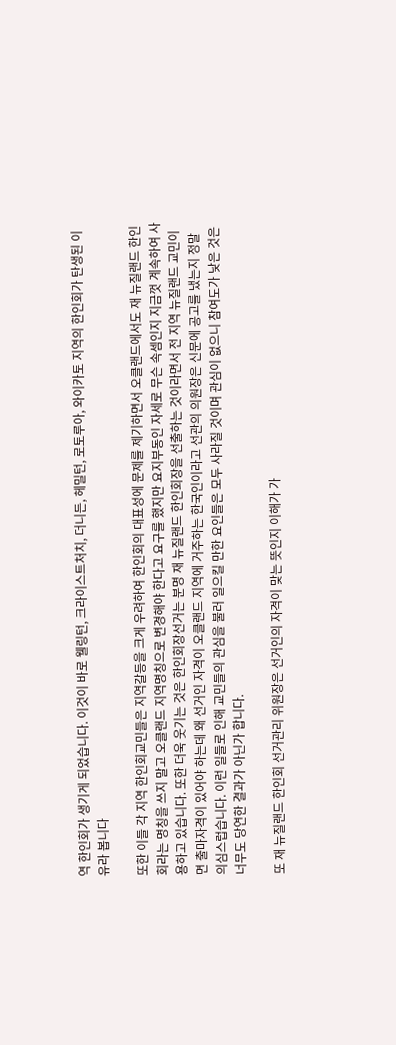역 한인회가 생기게 되었습니다. 이것이 바로 웰링턴, 크라이스트처치, 더니든, 헤밀턴, 로토루아, 와이카토 지역의 한인회가 탄생된 이유라 봅니다

또한 이들 각 지역 한인회교민들은 지역갈등을 크게 우려하여 한인회의 대표성에 문제를 제기하면서 오클랜드에서도 재 뉴질랜드 한인회라는 명칭을 쓰지 말고 오클랜드 지역명칭으로 변경해야 한다고 요구를 했지만 요지부동인 자세로 무슨 속셈인지 지금껏 계속하여 사용하고 있습니다. 또한 더욱 웃기는 것은 한인회장선거는 분명 재 뉴질랜드 한인회장을 선출하는 것이라면서 전 지역 뉴질랜드 교민이면 출마자격이 있어야 하는데 왜 선거인 자격이 오클랜드 지역에 거주하는 한국인이라고 선관의 의원장은 신문에 공고를 냈는지 정말 의심스럽습니다. 이런 일들로 인해 교민들의 관심을 불러 일으킬 만한 요인들은 모두 사라질 것이며 관심이 없으니 참여도가 낮은 것은 너무도 당연한 결과가 아닌가 합니다.

또 재 뉴질랜드 한인회 선거관리 위원장은 선거인의 자격이 맞는 뜻인지 이해가 가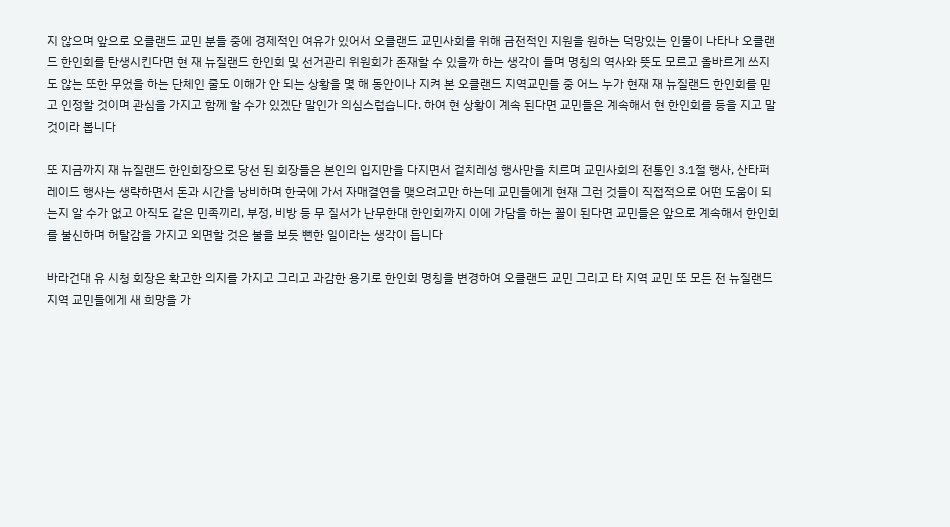지 않으며 앞으로 오클랜드 교민 분들 중에 경제적인 여유가 있어서 오클랜드 교민사회를 위해 금전적인 지원을 원하는 덕망있는 인물이 나타나 오클랜드 한인회를 탄생시킨다면 현 재 뉴질랜드 한인회 및 선거관리 위원회가 존재할 수 있을까 하는 생각이 들며 명칭의 역사와 뜻도 모르고 올바르게 쓰지도 않는 또한 무었을 하는 단체인 줄도 이해가 안 되는 상황을 몇 해 동안이나 지켜 본 오클랜드 지역교민들 중 어느 누가 현재 재 뉴질랜드 한인회를 믿고 인정할 것이며 관심을 가지고 함께 할 수가 있겠단 말인가 의심스럽습니다. 하여 현 상황이 계속 된다면 교민들은 계속해서 현 한인회를 등을 지고 말 것이라 봅니다

또 지금까지 재 뉴질랜드 한인회장으로 당선 된 회장들은 본인의 입지만을 다지면서 겉치레성 행사만을 치르며 교민사회의 전통인 3.1절 행사, 산타퍼레이드 행사는 생략하면서 돈과 시간을 낭비하며 한국에 가서 자매결연을 맺으려고만 하는데 교민들에게 현재 그런 것들이 직접적으로 어떤 도움이 되는지 알 수가 없고 아직도 같은 민족끼리, 부정, 비방 등 무 질서가 난무한대 한인회까지 이에 가담을 하는 꼴이 된다면 교민들은 앞으로 계속해서 한인회를 불신하며 허탈감을 가지고 외면할 것은 불을 보듯 뻔한 일이라는 생각이 듭니다

바라건대 유 시청 회장은 확고한 의지를 가지고 그리고 과감한 용기로 한인회 명칭을 변경하여 오클랜드 교민 그리고 타 지역 교민 또 모든 전 뉴질랜드 지역 교민들에게 새 희망을 가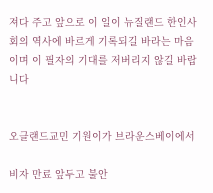져다 주고 앞으로 이 일이 뉴질랜드 한인사회의 역사에 바르게 기록되길 바라는 마음이며 이 필자의 기대를 저버리지 않길 바랍니다


오클랜드교민 기원이가 브라운스베이에서

비자 만료 앞두고 불안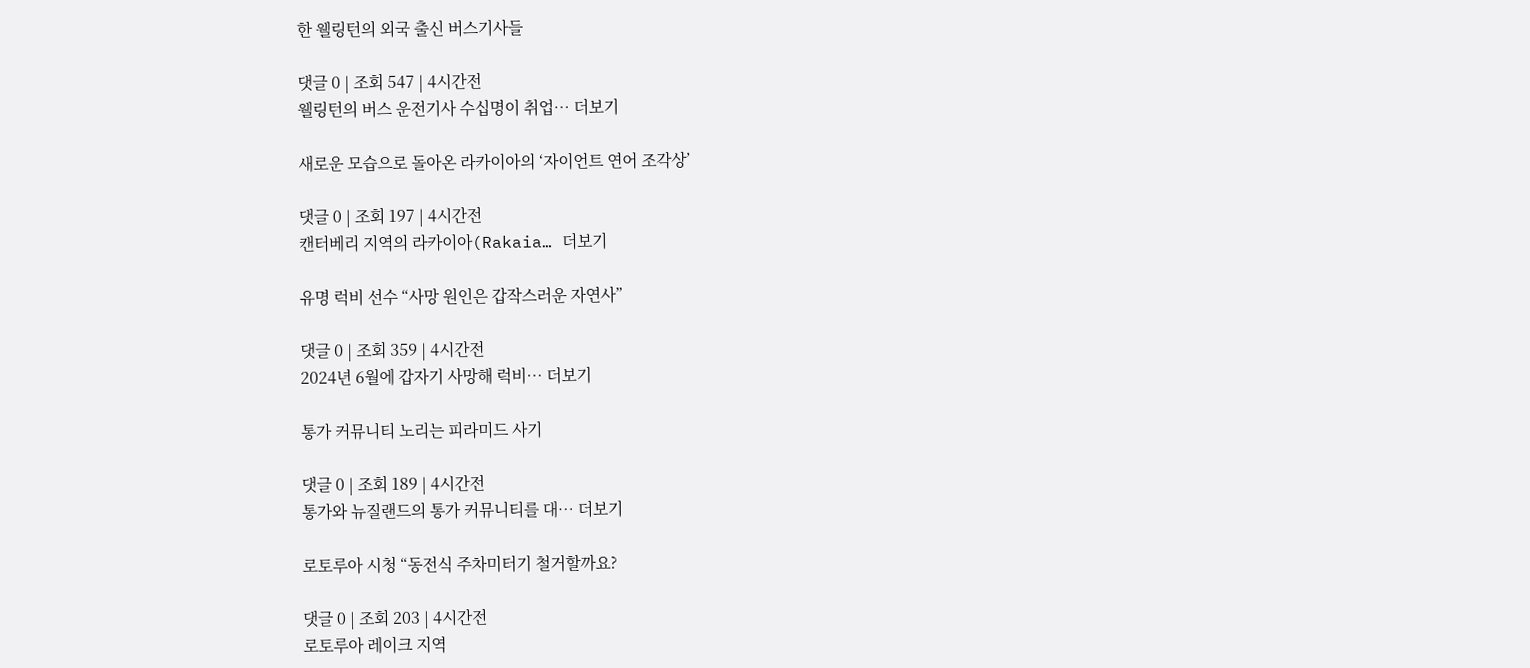한 웰링턴의 외국 출신 버스기사들

댓글 0 | 조회 547 | 4시간전
웰링턴의 버스 운전기사 수십명이 취업… 더보기

새로운 모습으로 돌아온 라카이아의 ‘자이언트 연어 조각상’

댓글 0 | 조회 197 | 4시간전
캔터베리 지역의 라카이아(Rakaia… 더보기

유명 럭비 선수 “사망 원인은 갑작스러운 자연사”

댓글 0 | 조회 359 | 4시간전
2024년 6월에 갑자기 사망해 럭비… 더보기

통가 커뮤니티 노리는 피라미드 사기

댓글 0 | 조회 189 | 4시간전
통가와 뉴질랜드의 통가 커뮤니티를 대… 더보기

로토루아 시청 “동전식 주차미터기 철거할까요?

댓글 0 | 조회 203 | 4시간전
로토루아 레이크 지역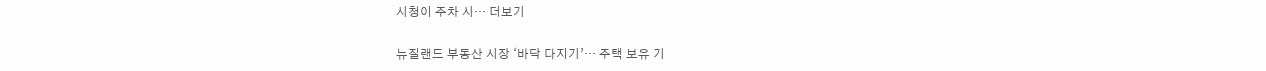시청이 주차 시… 더보기

뉴질랜드 부동산 시장 ‘바닥 다지기’… 주택 보유 기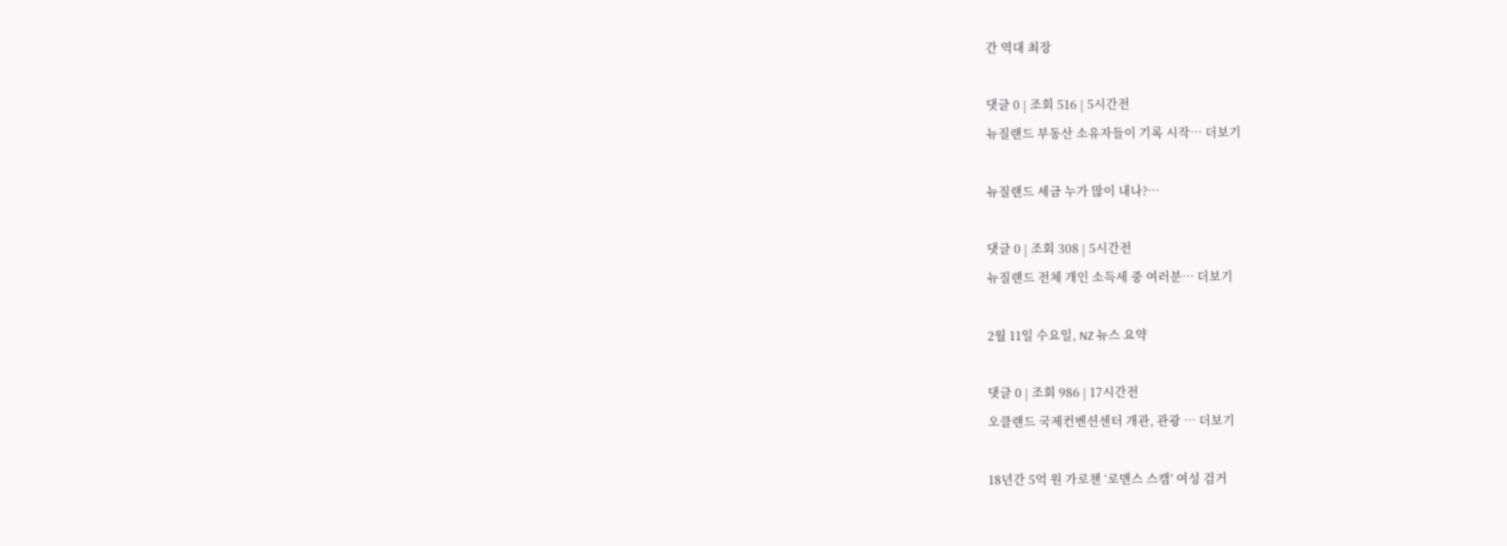간 역대 최장

댓글 0 | 조회 516 | 5시간전
뉴질랜드 부동산 소유자들이 기록 시작… 더보기

뉴질랜드 세금 누가 많이 내나?…

댓글 0 | 조회 308 | 5시간전
뉴질랜드 전체 개인 소득세 중 여러분… 더보기

2월 11일 수요일, NZ 뉴스 요약

댓글 0 | 조회 986 | 17시간전
오클랜드 국제컨벤션센터 개관, 관광 … 더보기

18년간 5억 원 가로챈 ‘로맨스 스캠’ 여성 검거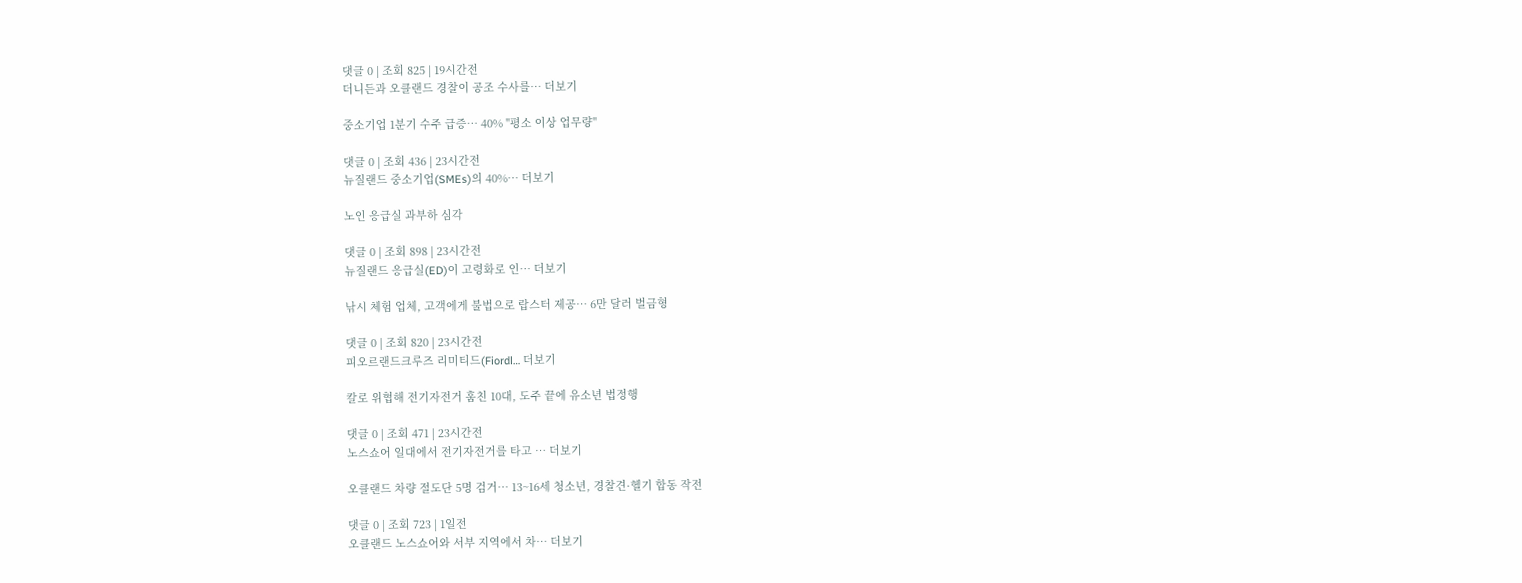댓글 0 | 조회 825 | 19시간전
더니든과 오클랜드 경찰이 공조 수사를… 더보기

중소기업 1분기 수주 급증… 40% "평소 이상 업무량"

댓글 0 | 조회 436 | 23시간전
뉴질랜드 중소기업(SMEs)의 40%… 더보기

노인 응급실 과부하 심각

댓글 0 | 조회 898 | 23시간전
뉴질랜드 응급실(ED)이 고령화로 인… 더보기

낚시 체험 업체, 고객에게 불법으로 랍스터 제공… 6만 달러 벌금형

댓글 0 | 조회 820 | 23시간전
피오르랜드크루즈 리미티드(Fiordl… 더보기

칼로 위협해 전기자전거 훔친 10대, 도주 끝에 유소년 법정행

댓글 0 | 조회 471 | 23시간전
노스쇼어 일대에서 전기자전거를 타고 … 더보기

오클랜드 차량 절도단 5명 검거… 13~16세 청소년, 경찰견·헬기 합동 작전

댓글 0 | 조회 723 | 1일전
오클랜드 노스쇼어와 서부 지역에서 차… 더보기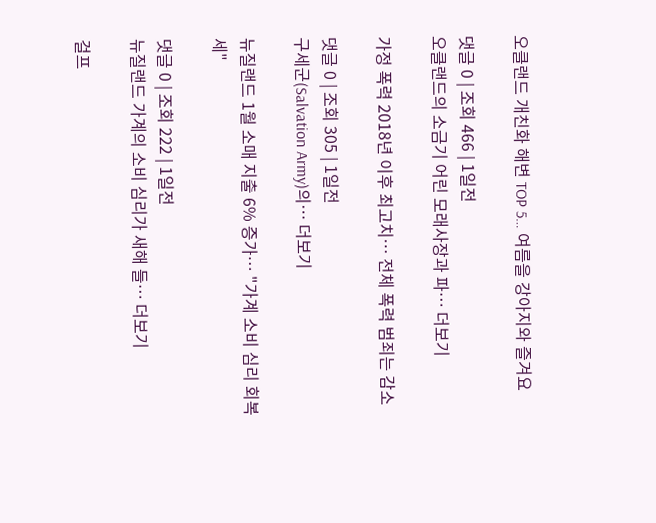오클랜드 개친화 해변 TOP 5… 여름을 강아지와 즐겨요

댓글 0 | 조회 466 | 1일전
오클랜드의 소금기 어린 모래사장과 파… 더보기

가정 폭력 2018년 이후 최고치… 전체 폭력 범죄는 감소

댓글 0 | 조회 305 | 1일전
구세군(Salvation Army)의… 더보기

뉴질랜드 1월 소매 지출 6% 증가… "가계 소비 심리 회복세"

댓글 0 | 조회 222 | 1일전
뉴질랜드 가계의 소비 심리가 새해 들… 더보기

걸프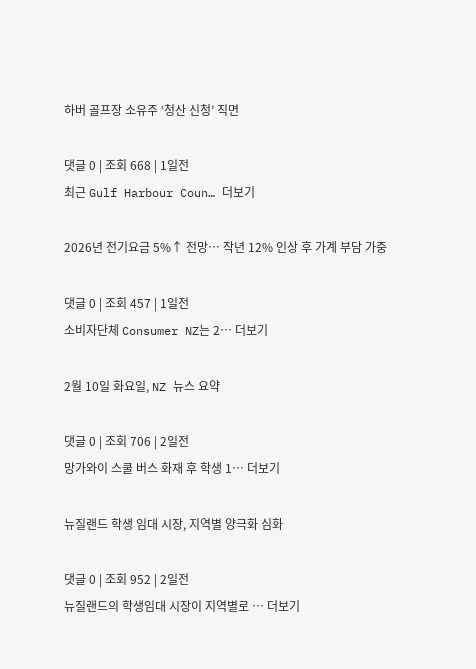하버 골프장 소유주 ‘청산 신청’ 직면

댓글 0 | 조회 668 | 1일전
최근 Gulf Harbour Coun… 더보기

2026년 전기요금 5%↑ 전망… 작년 12% 인상 후 가계 부담 가중

댓글 0 | 조회 457 | 1일전
소비자단체 Consumer NZ는 2… 더보기

2월 10일 화요일, NZ 뉴스 요약

댓글 0 | 조회 706 | 2일전
망가와이 스쿨 버스 화재 후 학생 1… 더보기

뉴질랜드 학생 임대 시장, 지역별 양극화 심화

댓글 0 | 조회 952 | 2일전
뉴질랜드의 학생임대 시장이 지역별로 … 더보기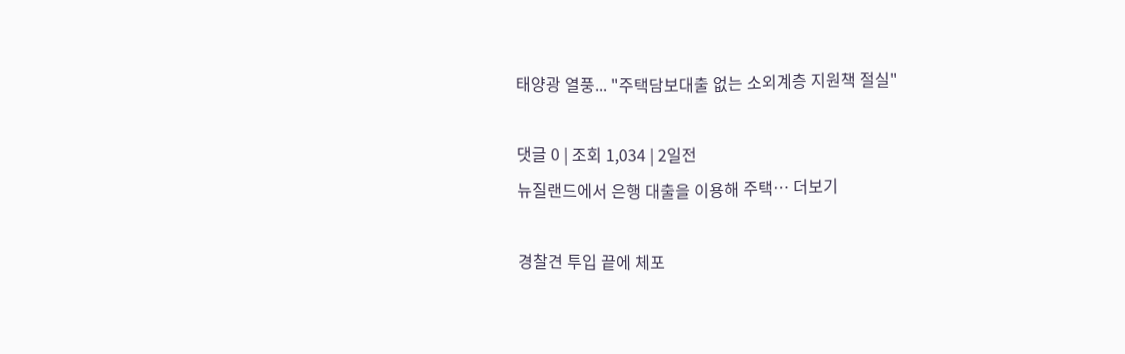태양광 열풍... "주택담보대출 없는 소외계층 지원책 절실"

댓글 0 | 조회 1,034 | 2일전
뉴질랜드에서 은행 대출을 이용해 주택… 더보기

경찰견 투입 끝에 체포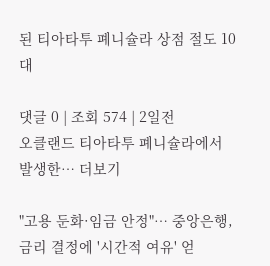된 티아타투 폐니슐라 상점 절도 10대

댓글 0 | 조회 574 | 2일전
오클랜드 티아타투 폐니슐라에서 발생한… 더보기

"고용 둔화·임금 안정"… 중앙은행, 금리 결정에 '시간적 여유' 얻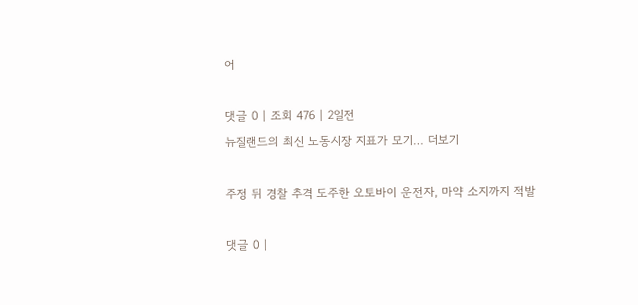어

댓글 0 | 조회 476 | 2일전
뉴질랜드의 최신 노동시장 지표가 모기… 더보기

주정 뒤 경찰 추격 도주한 오토바이 운전자, 마약 소지까지 적발

댓글 0 |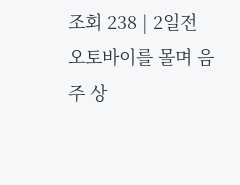조회 238 | 2일전
오토바이를 몰며 음주 상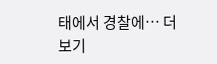태에서 경찰에… 더보기